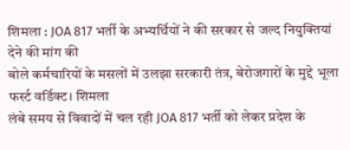शिमला : JOA 817 भर्ती के अभ्यर्थियों ने की सरकार से जल्द नियुक्तियां देने की मांग की
बोले कर्मचारियों के मसलों में उलझा सरकारी तंत्र, बेरोजगारों के मुद्दे भूला
फर्स्ट वर्डिक्ट। शिमला
लंबे समय से विवादों में चल रही JOA 817 भर्ती को लेकर प्रदेश के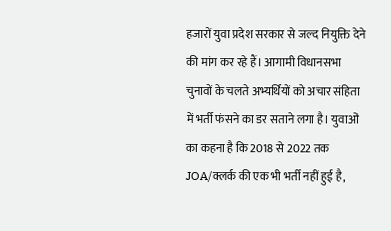हजारों युवा प्रदेश सरकार से जल्द नियुक्ति देने की मांग कर रहे हैं। आगामी विधानसभा चुनावों के चलते अभ्यर्थियों को अचार संहिता में भर्ती फंसने का डर सताने लगा है। युवाओं का कहना है कि 2018 से 2022 तक JOA/क्लर्क की एक भी भर्ती नहीं हुई है,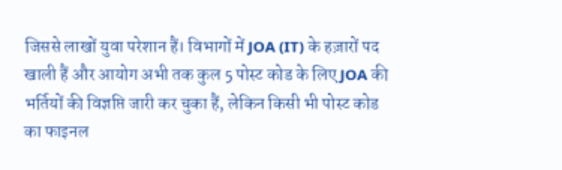जिससे लाखों युवा परेशान हैं। विभागों में JOA (IT) के हज़ारों पद खाली हैं और आयोग अभी तक कुल 5 पोस्ट कोड के लिए JOA की भर्तियों की विज्ञप्ति जारी कर चुका हैं, लेकिन किसी भी पोस्ट कोड का फाइनल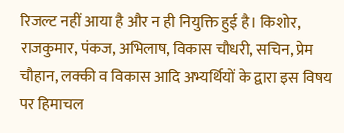रिजल्ट नहीं आया है और न ही नियुक्ति हुई है। किशोर, राजकुमार, पंकज, अभिलाष, विकास चौधरी, सचिन, प्रेम चौहान, लक्की व विकास आदि अभ्यर्थियों के द्वारा इस विषय पर हिमाचल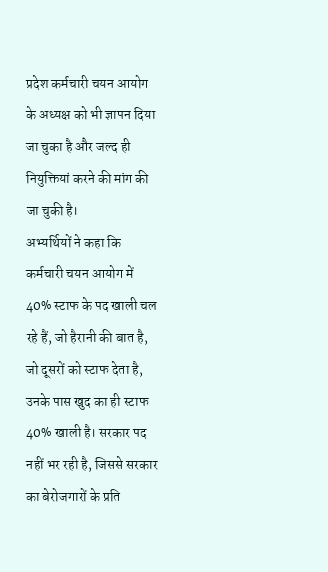प्रदेश कर्मचारी चयन आयोग के अध्यक्ष को भी ज्ञापन दिया जा चुका है और जल्द ही नियुक्तियां करने की मांग की जा चुकी है।
अभ्यर्थियों ने कहा कि कर्मचारी चयन आयोग में 40% स्टाफ के पद खाली चल रहे हैं, जो हैरानी की बात है, जो दूसरों को स्टाफ देता है, उनके पास खुद का ही स्टाफ 40% खाली है। सरकार पद नहीं भर रही है, जिससे सरकार का बेरोजगारों के प्रति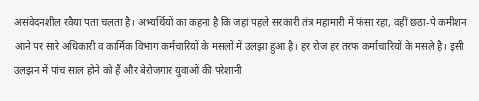असंवेदनशील रवैया पता चलता है। अभ्यर्थियों का कहना है कि जहां पहले सरकारी तंत्र महामारी में फंसा रहा, वहीं छठा-पे कमीशन आने पर सारे अधिकारी व कार्मिक विभाग कर्मचारियों के मसलों में उलझा हुआ है। हर रोज हर तरफ कर्माचारियों के मसले है। इसी उलझन में पांच साल होने को हैं और बेरोजगार युवाओं की परेशानी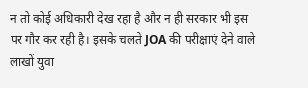न तो कोई अधिकारी देख रहा है और न ही सरकार भी इस पर गौर कर रही है। इसके चलते JOA की परीक्षाएं देने वाले लाखों युवा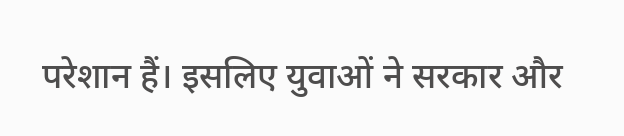परेशान हैं। इसलिए युवाओं ने सरकार और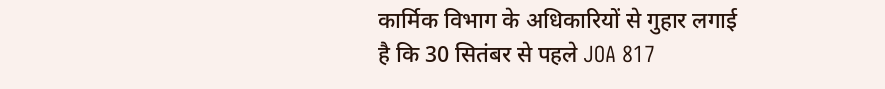कार्मिक विभाग के अधिकारियों से गुहार लगाई है कि 30 सितंबर से पहले JOA 817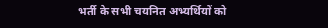भर्ती के सभी चयनित अभ्यर्थियों को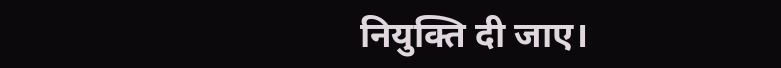नियुक्ति दी जाए।